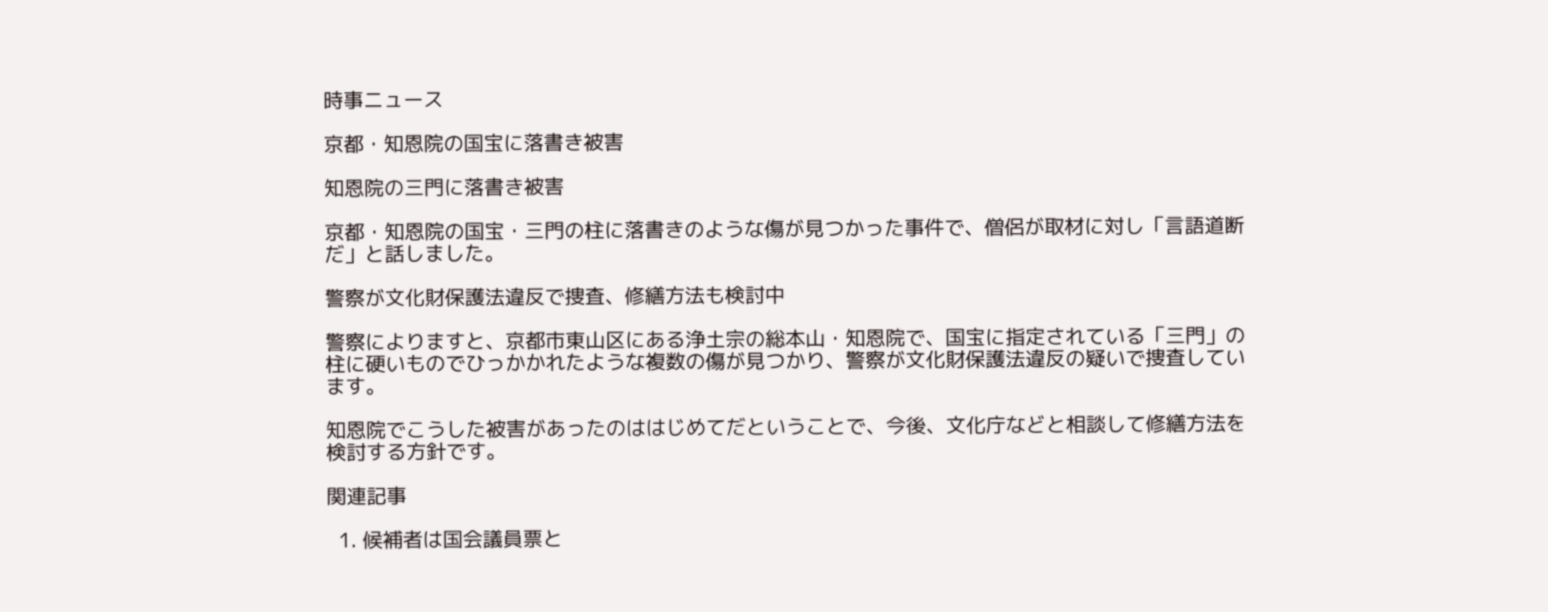時事ニュース

京都・知恩院の国宝に落書き被害

知恩院の三門に落書き被害

京都・知恩院の国宝・三門の柱に落書きのような傷が見つかった事件で、僧侶が取材に対し「言語道断だ」と話しました。

警察が文化財保護法違反で捜査、修繕方法も検討中

警察によりますと、京都市東山区にある浄土宗の総本山・知恩院で、国宝に指定されている「三門」の柱に硬いものでひっかかれたような複数の傷が見つかり、警察が文化財保護法違反の疑いで捜査しています。

知恩院でこうした被害があったのははじめてだということで、今後、文化庁などと相談して修繕方法を検討する方針です。

関連記事

  1. 候補者は国会議員票と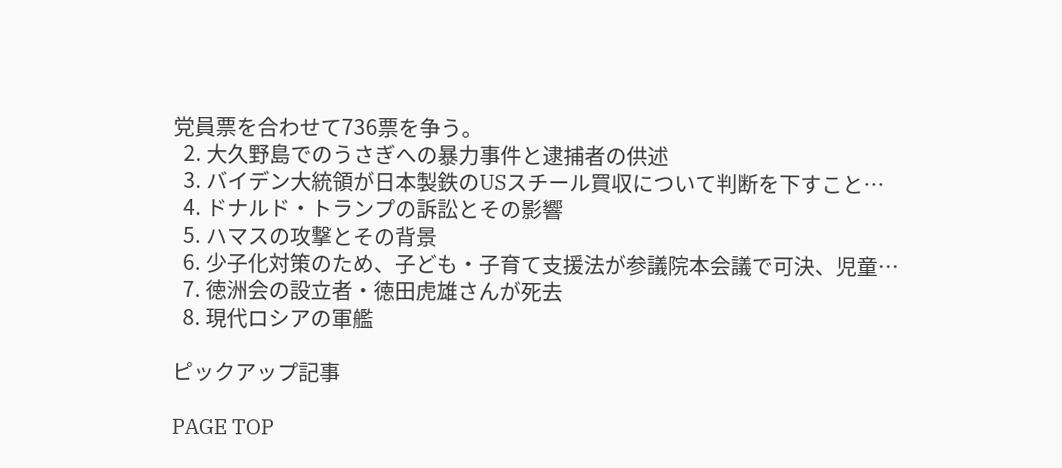党員票を合わせて736票を争う。
  2. 大久野島でのうさぎへの暴力事件と逮捕者の供述
  3. バイデン大統領が日本製鉄のUSスチール買収について判断を下すこと…
  4. ドナルド・トランプの訴訟とその影響
  5. ハマスの攻撃とその背景
  6. 少子化対策のため、子ども・子育て支援法が参議院本会議で可決、児童…
  7. 徳洲会の設立者・徳田虎雄さんが死去
  8. 現代ロシアの軍艦

ピックアップ記事

PAGE TOP